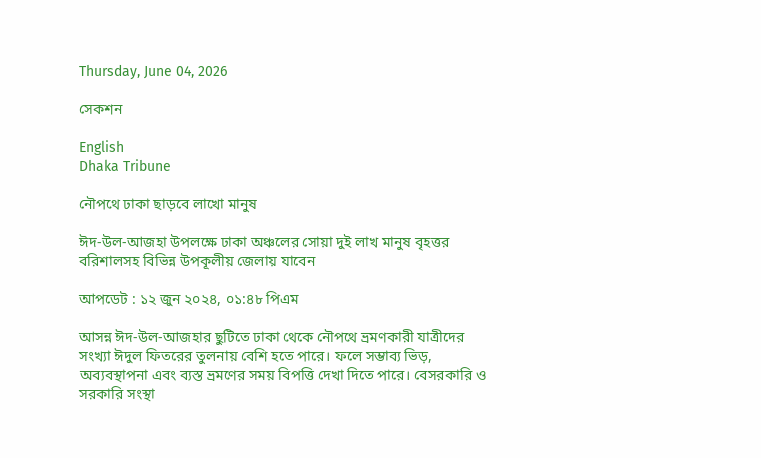Thursday, June 04, 2026

সেকশন

English
Dhaka Tribune

নৌপথে ঢাকা ছাড়বে লাখো মানুষ

ঈদ-উল-আজহা উপলক্ষে ঢাকা অঞ্চলের সোয়া দুই লাখ মানুষ বৃহত্তর বরিশালসহ বিভিন্ন উপকূলীয় জেলায় যাবেন

আপডেট : ১২ জুন ২০২৪, ০১:৪৮ পিএম

আসন্ন ঈদ-উল-আজহার ছুটিতে ঢাকা থেকে নৌপথে ভ্রমণকারী যাত্রীদের সংখ্যা ঈদুল ফিতরের তুলনায় বেশি হতে পারে। ফলে সম্ভাব্য ভিড়, অব্যবস্থাপনা এবং ব্যস্ত ভ্রমণের সময় বিপত্তি দেখা দিতে পারে। বেসরকারি ও সরকারি সংস্থা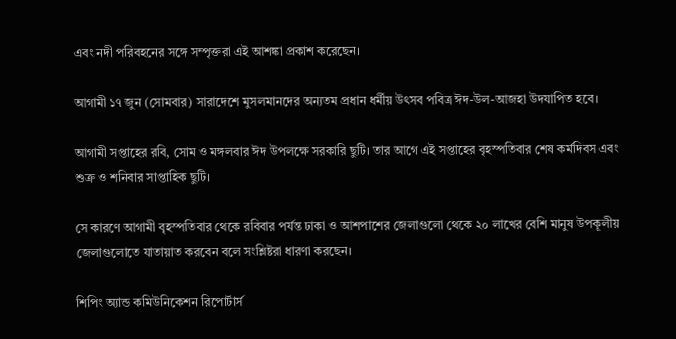এবং নদী পরিবহনের সঙ্গে সম্পৃক্তরা এই আশঙ্কা প্রকাশ করেছেন।

আগামী ১৭ জুন (সোমবার) সারাদেশে মুসলমানদের অন্যতম প্রধান ধর্মীয় উৎসব পবিত্র ঈদ-উল-আজহা উদযাপিত হবে।

আগামী সপ্তাহের রবি, সোম ও মঙ্গলবার ঈদ উপলক্ষে সরকারি ছুটি। তার আগে এই সপ্তাহের বৃহস্পতিবার শেষ কর্মদিবস এবং শুক্র ও শনিবার সাপ্তাহিক ছুটি।

সে কারণে আগামী বৃহস্পতিবার থেকে রবিবার পর্যন্ত ঢাকা ও আশপাশের জেলাগুলো থেকে ২০ লাখের বেশি মানুষ উপকূলীয় জেলাগুলোতে যাতায়াত করবেন বলে সংশ্লিষ্টরা ধারণা করছেন।

শিপিং অ্যান্ড কমিউনিকেশন রিপোর্টার্স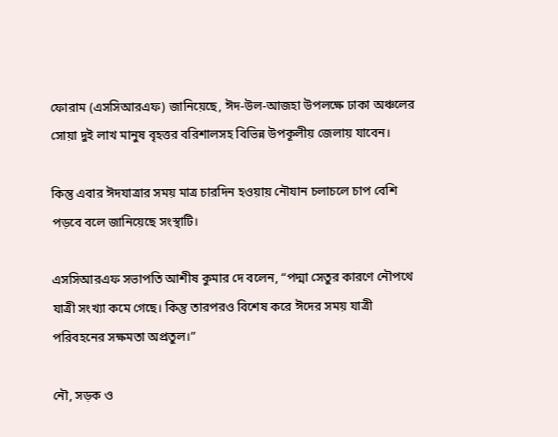ফোরাম (এসসিআরএফ) জানিয়েছে, ঈদ-উল-আজহা উপলক্ষে ঢাকা অঞ্চলের সোয়া দুই লাখ মানুষ বৃহত্তর বরিশালসহ বিভিন্ন উপকূলীয় জেলায় যাবেন।

কিন্তু এবার ঈদযাত্রার সময় মাত্র চারদিন হওয়ায় নৌযান চলাচলে চাপ বেশি পড়বে বলে জানিয়েছে সংস্থাটি।

এসসিআরএফ সভাপতি আশীষ কুমার দে বলেন, “পদ্মা সেতুর কারণে নৌপথে যাত্রী সংখ্যা কমে গেছে। কিন্তু তারপরও বিশেষ করে ঈদের সময় যাত্রী পরিবহনের সক্ষমতা অপ্রতুল।”

নৌ, সড়ক ও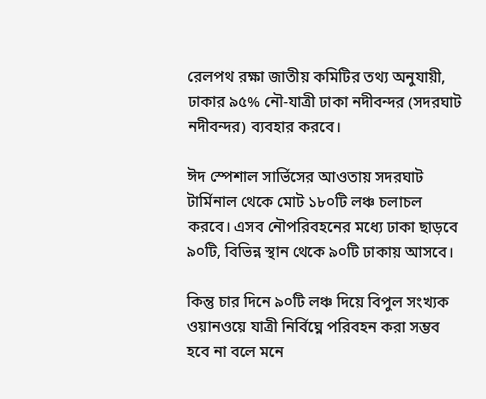রেলপথ রক্ষা জাতীয় কমিটির তথ্য অনুযায়ী, ঢাকার ৯৫% নৌ-যাত্রী ঢাকা নদীবন্দর (সদরঘাট নদীবন্দর) ব্যবহার করবে।

ঈদ স্পেশাল সার্ভিসের আওতায় সদরঘাট টার্মিনাল থেকে মোট ১৮০টি লঞ্চ চলাচল করবে। এসব নৌপরিবহনের মধ্যে ঢাকা ছাড়বে ৯০টি, বিভিন্ন স্থান থেকে ৯০টি ঢাকায় আসবে।

কিন্তু চার দিনে ৯০টি লঞ্চ দিয়ে বিপুল সংখ্যক ওয়ানওয়ে যাত্রী নির্বিঘ্নে পরিবহন করা সম্ভব হবে না বলে মনে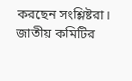করছেন সংশ্লিষ্টরা। জাতীয় কমিটির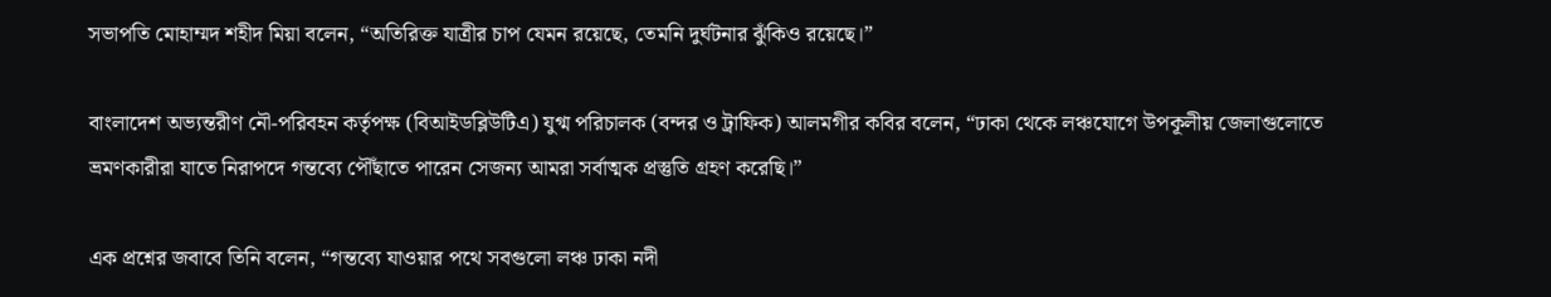সভাপতি মোহাম্মদ শহীদ মিয়া বলেন, “অতিরিক্ত যাত্রীর চাপ যেমন রয়েছে, তেমনি দুর্ঘটনার ঝুঁকিও রয়েছে।”

বাংলাদেশ অভ্যন্তরীণ নৌ-পরিবহন কর্তৃপক্ষ (বিআইডব্লিউটিএ) যুগ্ম পরিচালক (বন্দর ও ট্রাফিক) আলমগীর কবির বলেন, “ঢাকা থেকে লঞ্চযোগে উপকূলীয় জেলাগুলোতে ভ্রমণকারীরা যাতে নিরাপদে গন্তব্যে পৌঁছাতে পারেন সেজন্য আমরা সর্বাত্মক প্রস্তুতি গ্রহণ করেছি।”

এক প্রশ্নের জবাবে তিনি বলেন, “গন্তব্যে যাওয়ার পথে সবগুলো লঞ্চ ঢাকা নদী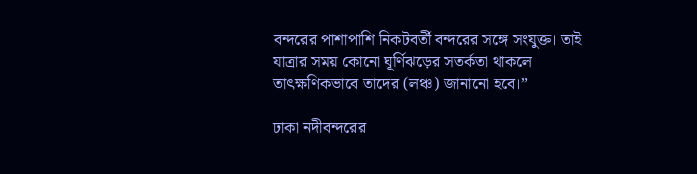বন্দরের পাশাপাশি নিকটবর্তী বন্দরের সঙ্গে সংযুক্ত। তাই যাত্রার সময় কোনো ঘূর্ণিঝড়ের সতর্কতা থাকলে তাৎক্ষণিকভাবে তাদের (লঞ্চ) জানানো হবে।”

ঢাকা নদীবন্দরের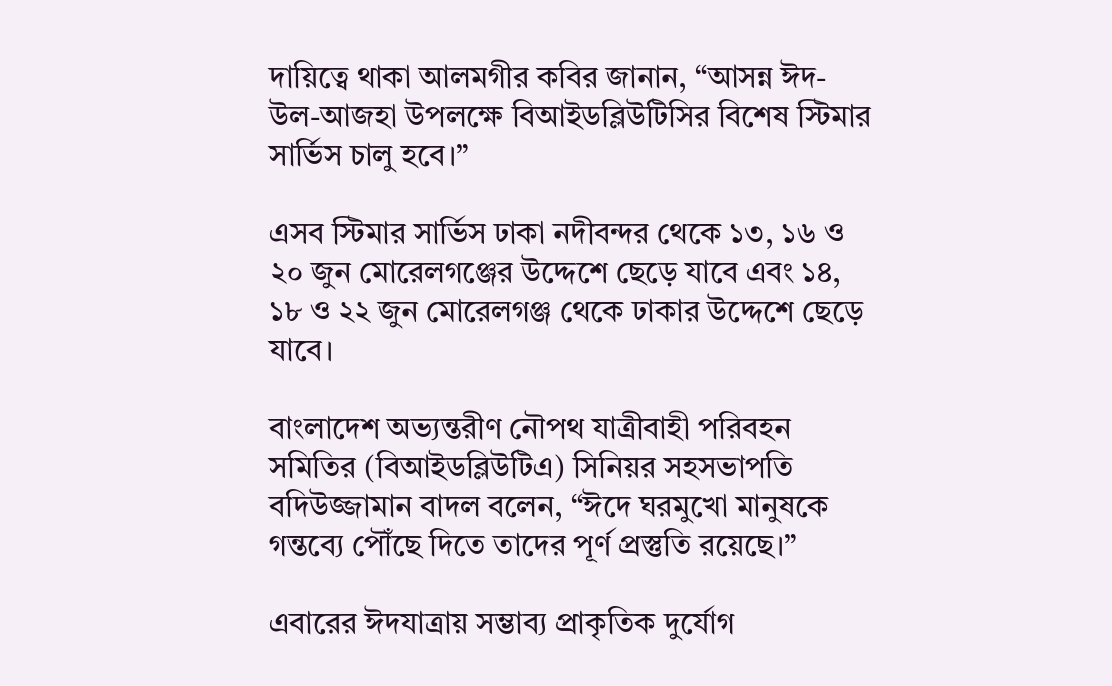দায়িত্বে থাকা আলমগীর কবির জানান, “আসন্ন ঈদ-উল-আজহা উপলক্ষে বিআইডব্লিউটিসির বিশেষ স্টিমার সার্ভিস চালু হবে।”

এসব স্টিমার সার্ভিস ঢাকা নদীবন্দর থেকে ১৩, ১৬ ও ২০ জুন মোরেলগঞ্জের উদ্দেশে ছেড়ে যাবে এবং ১৪, ১৮ ও ২২ জুন মোরেলগঞ্জ থেকে ঢাকার উদ্দেশে ছেড়ে যাবে।

বাংলাদেশ অভ্যন্তরীণ নৌপথ যাত্রীবাহী পরিবহন সমিতির (বিআইডব্লিউটিএ) সিনিয়র সহসভাপতি বদিউজ্জামান বাদল বলেন, “ঈদে ঘরমুখো মানুষকে গন্তব্যে পৌঁছে দিতে তাদের পূর্ণ প্রস্তুতি রয়েছে।”

এবারের ঈদযাত্রায় সম্ভাব্য প্রাকৃতিক দুর্যোগ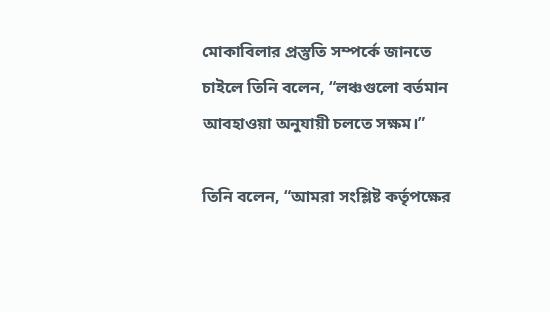মোকাবিলার প্রস্তুতি সম্পর্কে জানতে চাইলে তিনি বলেন, “লঞ্চগুলো বর্তমান আবহাওয়া অনুযায়ী চলতে সক্ষম।”

তিনি বলেন, “আমরা সংশ্লিষ্ট কর্তৃপক্ষের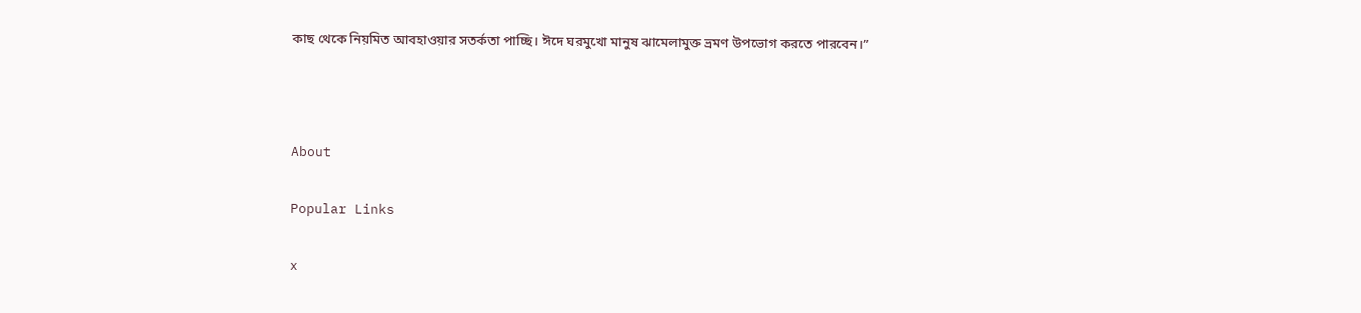কাছ থেকে নিয়মিত আবহাওয়ার সতর্কতা পাচ্ছি। ঈদে ঘরমুখো মানুষ ঝামেলামুক্ত ভ্রমণ উপভোগ করতে পারবেন।”



About

Popular Links

x